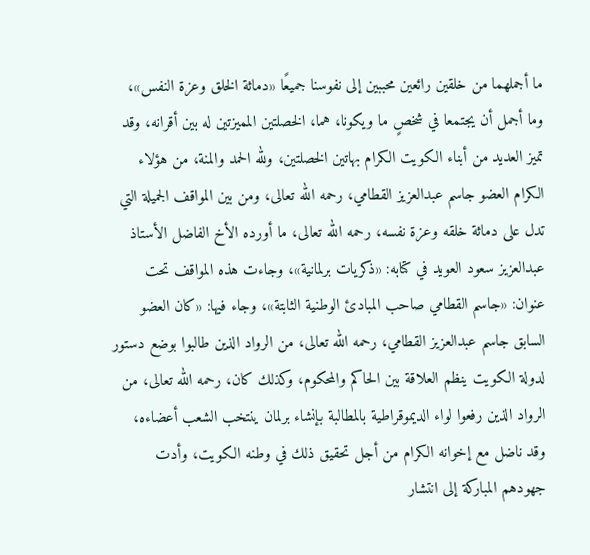ما أجملهما من خلقين رائعين محببين إلى نفوسنا جميعًا «دماثة الخلق وعزة النفس»، وما أجمل أن يجتمعا في شخصٍ ما ويكونا، هما، الخصلتين المميزتين له بين أقرانه، وقد تميز العديد من أبناء الكويت الكرام بهاتين الخصلتين، ولله الحمد والمنة، من هؤلاء الكرام العضو جاسم عبدالعزيز القطامي، رحمه الله تعالى، ومن بين المواقف الجميلة التي تدل على دماثة خلقه وعزة نفسه، رحمه الله تعالى، ما أورده الأخ الفاضل الأستاذ عبدالعزيز سعود العويد في كتابه: «ذكريات برلمانية»، وجاءت هذه المواقف تحت عنوان: «جاسم القطامي صاحب المبادئ الوطنية الثابتة»، وجاء فيها: «كان العضو السابق جاسم عبدالعزيز القطامي، رحمه الله تعالى، من الرواد الذين طالبوا بوضع دستور لدولة الكويت ينظم العلاقة بين الحاكم والمحكوم، وكذلك كان، رحمه الله تعالى، من الرواد الذين رفعوا لواء الديموقراطية بالمطالبة بإنشاء برلمان ينتخب الشعب أعضاءه، وقد ناضل مع إخوانه الكرام من أجل تحقيق ذلك في وطنه الكويت، وأدت جهودهم المباركة إلى انتشار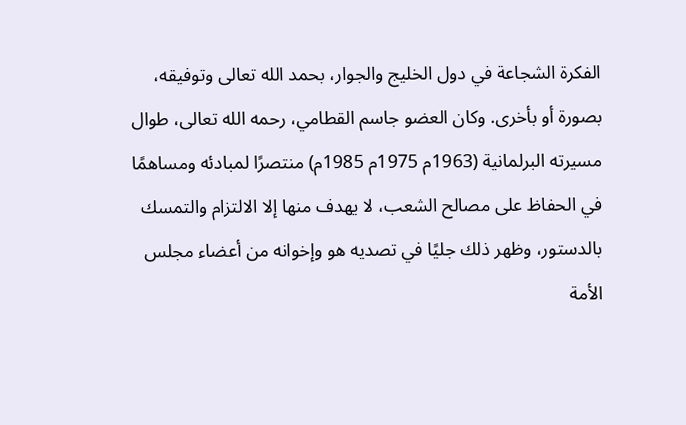الفكرة الشجاعة في دول الخليج والجوار، بحمد الله تعالى وتوفيقه، بصورة أو بأخرى. وكان العضو جاسم القطامي، رحمه الله تعالى، طوال مسيرته البرلمانية (1963م 1975م 1985م) منتصرًا لمبادئه ومساهمًا في الحفاظ على مصالح الشعب، لا يهدف منها إلا الالتزام والتمسك بالدستور، وظهر ذلك جليًا في تصديه هو وإخوانه من أعضاء مجلس الأمة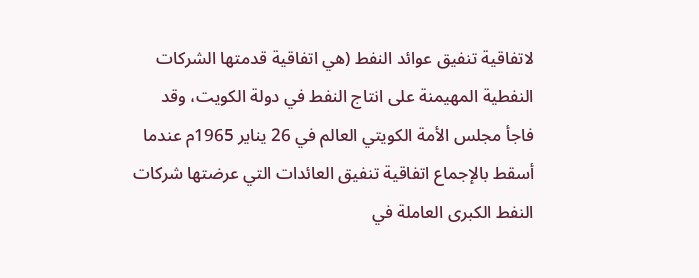لاتفاقية تنفيق عوائد النفط (هي اتفاقية قدمتها الشركات النفطية المهيمنة على انتاج النفط في دولة الكويت، وقد فاجأ مجلس الأمة الكويتي العالم في 26 يناير 1965م عندما أسقط بالإجماع اتفاقية تنفيق العائدات التي عرضتها شركات النفط الكبرى العاملة في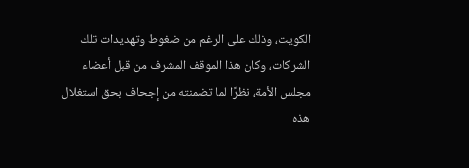الكويت، وذلك على الرغم من ضغوط وتهديدات تلك الشركات، وكان هذا الموقف المشرف من قبل أعضاء مجلس الأمة، نظرًا لما تضمنته من إجحاف بحق استغلال هذه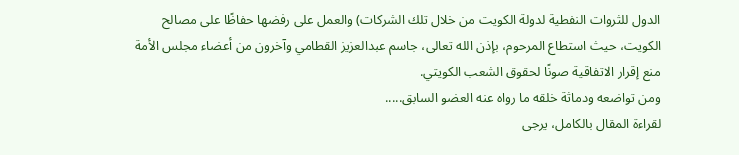الدول للثروات النفطية لدولة الكويت من خلال تلك الشركات) والعمل على رفضها حفاظًا على مصالح الكويت، حيث استطاع المرحوم، بإذن الله تعالى، جاسم عبدالعزيز القطامي وآخرون من أعضاء مجلس الأمة منع إقرار الاتفاقية صونًا لحقوق الشعب الكويتي.
ومن تواضعه ودماثة خلقه ما رواه عنه العضو السابق.....
لقراءة المقال بالكامل، يرجى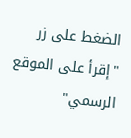الضغط على زر "إقرأ على الموقع الرسمي"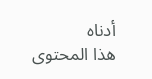أدناه
هذا المحتوى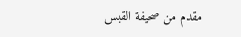مقدم من صحيفة القبس